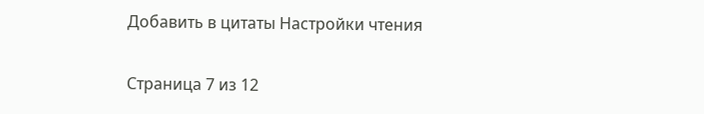Добавить в цитаты Настройки чтения

Страница 7 из 12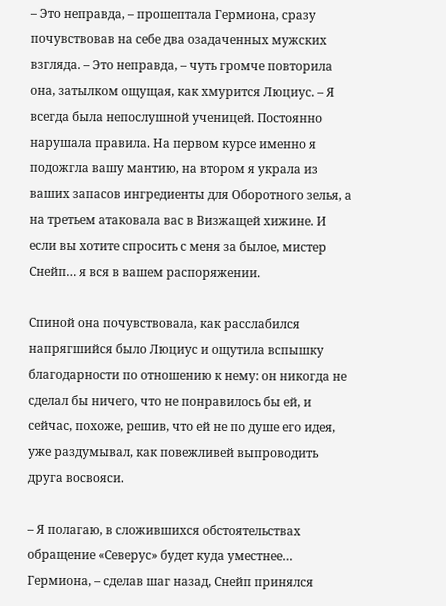– Это неправда, – прошептала Гермиона, сразу почувствовав на себе два озадаченных мужских взгляда. – Это неправда, – чуть громче повторила она, затылком ощущая, как хмурится Люциус. – Я всегда была непослушной ученицей. Постоянно нарушала правила. На первом курсе именно я подожгла вашу мантию, на втором я украла из ваших запасов ингредиенты для Оборотного зелья, а на третьем атаковала вас в Визжащей хижине. И если вы хотите спросить с меня за былое, мистер Снейп… я вся в вашем распоряжении.

Спиной она почувствовала, как расслабился напрягшийся было Люциус и ощутила вспышку благодарности по отношению к нему: он никогда не сделал бы ничего, что не понравилось бы ей, и сейчас, похоже, решив, что ей не по душе его идея, уже раздумывал, как повежливей выпроводить друга восвояси.

– Я полагаю, в сложившихся обстоятельствах обращение «Северус» будет куда уместнее… Гермиона, – сделав шаг назад, Снейп принялся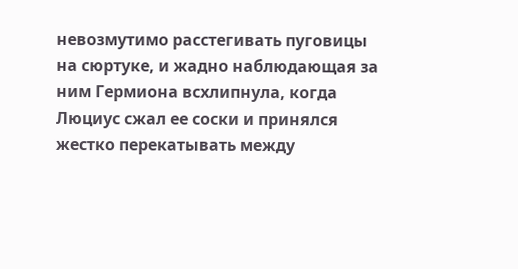невозмутимо расстегивать пуговицы на сюртуке, и жадно наблюдающая за ним Гермиона всхлипнула, когда Люциус сжал ее соски и принялся жестко перекатывать между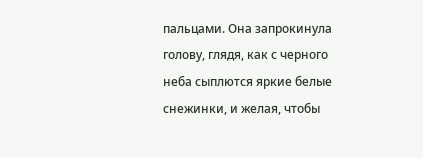пальцами. Она запрокинула голову, глядя, как с черного неба сыплются яркие белые снежинки, и желая, чтобы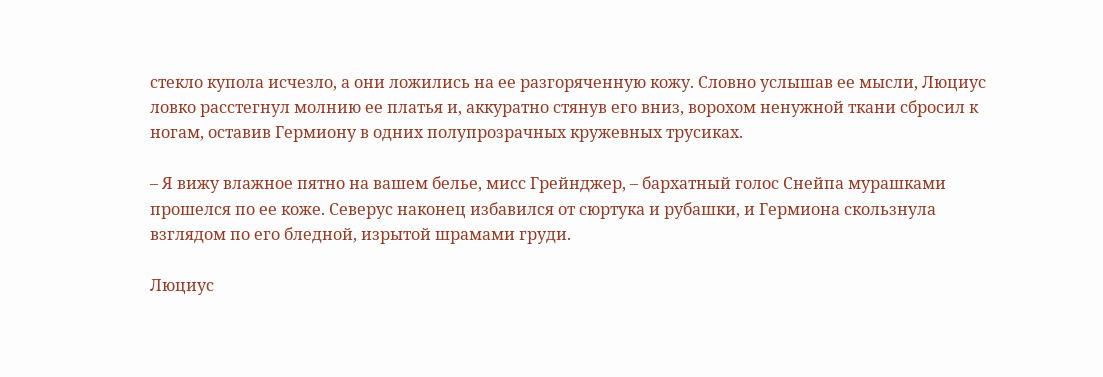стекло купола исчезло, а они ложились на ее разгоряченную кожу. Словно услышав ее мысли, Люциус ловко расстегнул молнию ее платья и, аккуратно стянув его вниз, ворохом ненужной ткани сбросил к ногам, оставив Гермиону в одних полупрозрачных кружевных трусиках.

– Я вижу влажное пятно на вашем белье, мисс Грейнджер, – бархатный голос Снейпа мурашками прошелся по ее коже. Северус наконец избавился от сюртука и рубашки, и Гермиона скользнула взглядом по его бледной, изрытой шрамами груди.

Люциус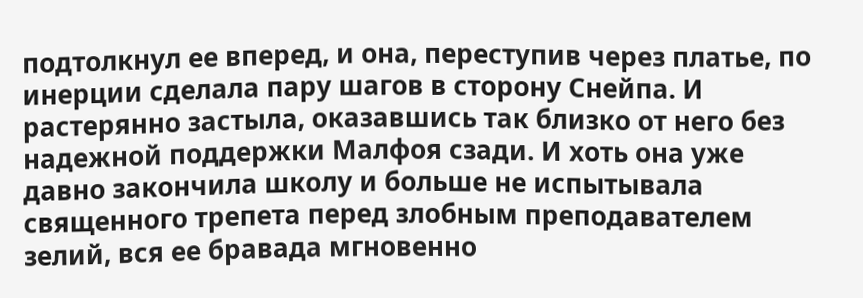подтолкнул ее вперед, и она, переступив через платье, по инерции сделала пару шагов в сторону Снейпа. И растерянно застыла, оказавшись так близко от него без надежной поддержки Малфоя сзади. И хоть она уже давно закончила школу и больше не испытывала священного трепета перед злобным преподавателем зелий, вся ее бравада мгновенно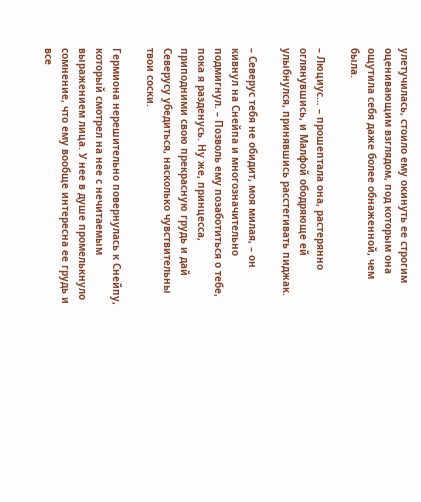улетучилась, стоило ему окинуть ее строгим оценивающим взглядом, под которым она ощутила себя даже более обнаженной, чем была.

– Люциус… – прошептала она, растерянно оглянувшись, и Малфой ободряюще ей улыбнулся, принявшись расстегивать пиджак.

– Северус тебя не обидит, моя милая, – он кивнул на Снейпа и многозначительно подмигнул. – Позволь ему позаботиться о тебе, пока я разденусь. Ну же, принцесса, приподними свою прекрасную грудь и дай Северусу убедиться, насколько чувствительны твои соски.

Гермиона нерешительно повернулась к Снейпу, который смотрел на нее с нечитаемым выражением лица. У нее в душе промелькнуло сомнение, что ему вообще интересна ее грудь и все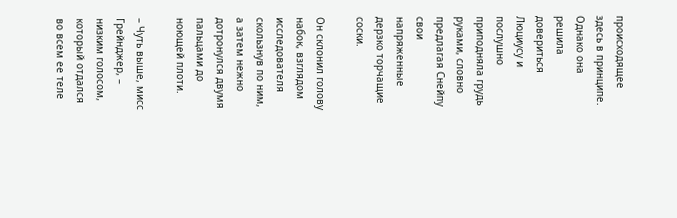происходящее здесь в принципе. Однако она решила довериться Люциусу и послушно приподняла грудь руками, словно предлагая Снейпу свои напряженные дерзко торчащие соски.

Он склонил голову набок, взглядом исследователя скользнув по ним, а затем нежно дотронулся двумя пальцами до ноющей плоти.

– Чуть выше, мисс Грейнджер, – низким голосом, который отдался во всем ее теле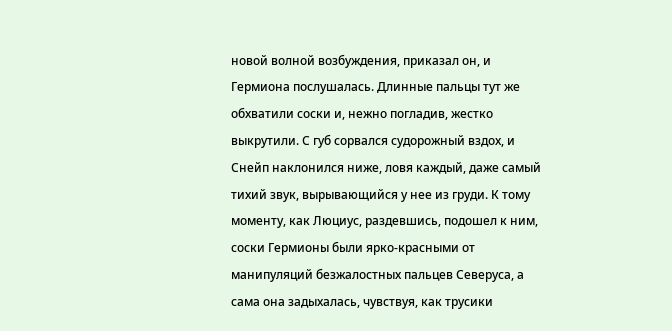новой волной возбуждения, приказал он, и Гермиона послушалась. Длинные пальцы тут же обхватили соски и, нежно погладив, жестко выкрутили. С губ сорвался судорожный вздох, и Снейп наклонился ниже, ловя каждый, даже самый тихий звук, вырывающийся у нее из груди. К тому моменту, как Люциус, раздевшись, подошел к ним, соски Гермионы были ярко-красными от манипуляций безжалостных пальцев Северуса, а сама она задыхалась, чувствуя, как трусики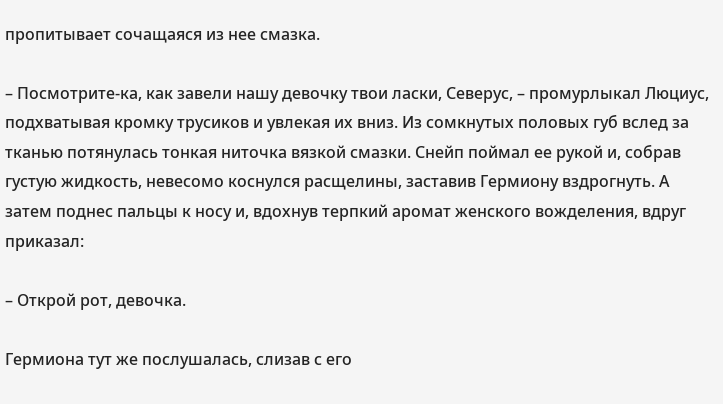пропитывает сочащаяся из нее смазка.

– Посмотрите-ка, как завели нашу девочку твои ласки, Северус, – промурлыкал Люциус, подхватывая кромку трусиков и увлекая их вниз. Из сомкнутых половых губ вслед за тканью потянулась тонкая ниточка вязкой смазки. Снейп поймал ее рукой и, собрав густую жидкость, невесомо коснулся расщелины, заставив Гермиону вздрогнуть. А затем поднес пальцы к носу и, вдохнув терпкий аромат женского вожделения, вдруг приказал:

– Открой рот, девочка.

Гермиона тут же послушалась, слизав с его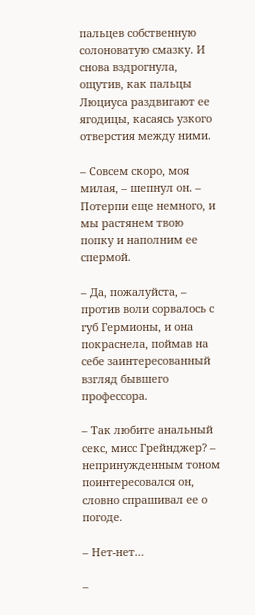пальцев собственную солоноватую смазку. И снова вздрогнула, ощутив, как пальцы Люциуса раздвигают ее ягодицы, касаясь узкого отверстия между ними.

– Совсем скоро, моя милая, – шепнул он. – Потерпи еще немного, и мы растянем твою попку и наполним ее спермой.

– Да, пожалуйста, – против воли сорвалось с губ Гермионы, и она покраснела, поймав на себе заинтересованный взгляд бывшего профессора.

– Так любите анальный секс, мисс Грейнджер? – непринужденным тоном поинтересовался он, словно спрашивал ее о погоде.

– Нет-нет…

–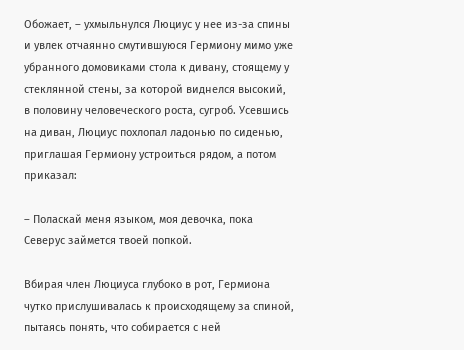Обожает, – ухмыльнулся Люциус у нее из-за спины и увлек отчаянно смутившуюся Гермиону мимо уже убранного домовиками стола к дивану, стоящему у стеклянной стены, за которой виднелся высокий, в половину человеческого роста, сугроб. Усевшись на диван, Люциус похлопал ладонью по сиденью, приглашая Гермиону устроиться рядом, а потом приказал:

– Поласкай меня языком, моя девочка, пока Северус займется твоей попкой.

Вбирая член Люциуса глубоко в рот, Гермиона чутко прислушивалась к происходящему за спиной, пытаясь понять, что собирается с ней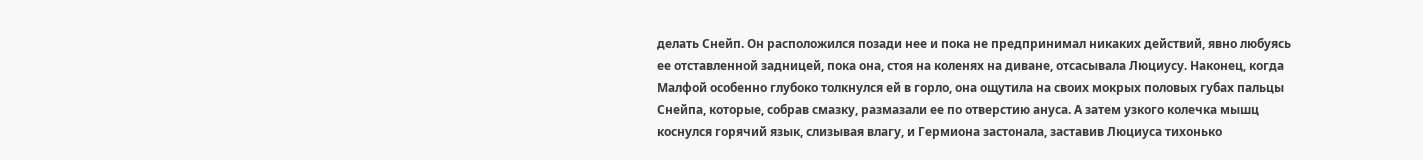делать Снейп. Он расположился позади нее и пока не предпринимал никаких действий, явно любуясь ее отставленной задницей, пока она, стоя на коленях на диване, отсасывала Люциусу. Наконец, когда Малфой особенно глубоко толкнулся ей в горло, она ощутила на своих мокрых половых губах пальцы Снейпа, которые, собрав смазку, размазали ее по отверстию ануса. А затем узкого колечка мышц коснулся горячий язык, слизывая влагу, и Гермиона застонала, заставив Люциуса тихонько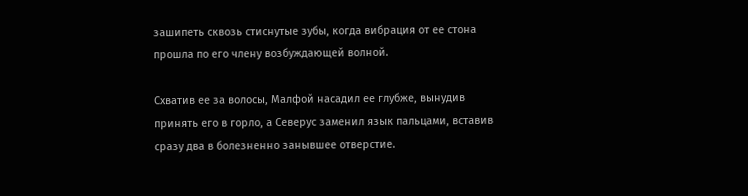зашипеть сквозь стиснутые зубы, когда вибрация от ее стона прошла по его члену возбуждающей волной.

Схватив ее за волосы, Малфой насадил ее глубже, вынудив принять его в горло, а Северус заменил язык пальцами, вставив сразу два в болезненно занывшее отверстие.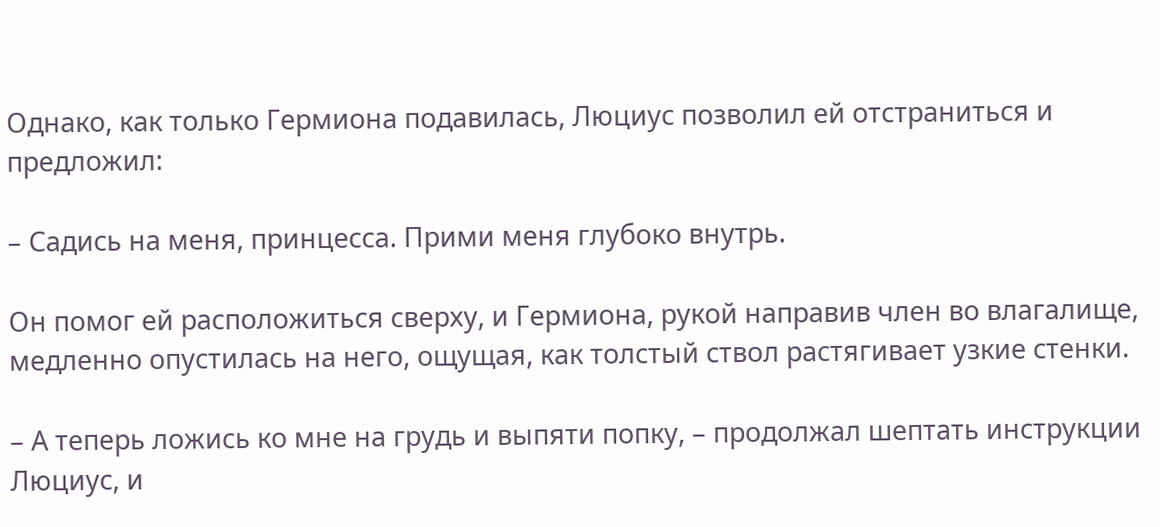Однако, как только Гермиона подавилась, Люциус позволил ей отстраниться и предложил:

– Садись на меня, принцесса. Прими меня глубоко внутрь.

Он помог ей расположиться сверху, и Гермиона, рукой направив член во влагалище, медленно опустилась на него, ощущая, как толстый ствол растягивает узкие стенки.

– А теперь ложись ко мне на грудь и выпяти попку, – продолжал шептать инструкции Люциус, и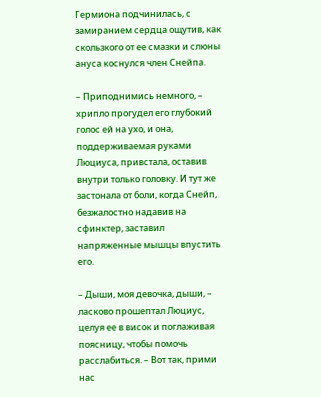Гермиона подчинилась, с замиранием сердца ощутив, как скользкого от ее смазки и слюны ануса коснулся член Снейпа.

– Приподнимись немного, – хрипло прогудел его глубокий голос ей на ухо, и она, поддерживаемая руками Люциуса, привстала, оставив внутри только головку. И тут же застонала от боли, когда Снейп, безжалостно надавив на сфинктер, заставил напряженные мышцы впустить его.

– Дыши, моя девочка, дыши, – ласково прошептал Люциус, целуя ее в висок и поглаживая поясницу, чтобы помочь расслабиться. – Вот так, прими нас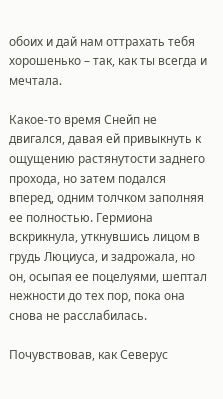обоих и дай нам оттрахать тебя хорошенько – так, как ты всегда и мечтала.

Какое-то время Снейп не двигался, давая ей привыкнуть к ощущению растянутости заднего прохода, но затем подался вперед, одним толчком заполняя ее полностью. Гермиона вскрикнула, уткнувшись лицом в грудь Люциуса, и задрожала, но он, осыпая ее поцелуями, шептал нежности до тех пор, пока она снова не расслабилась.

Почувствовав, как Северус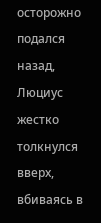осторожно подался назад, Люциус жестко толкнулся вверх, вбиваясь в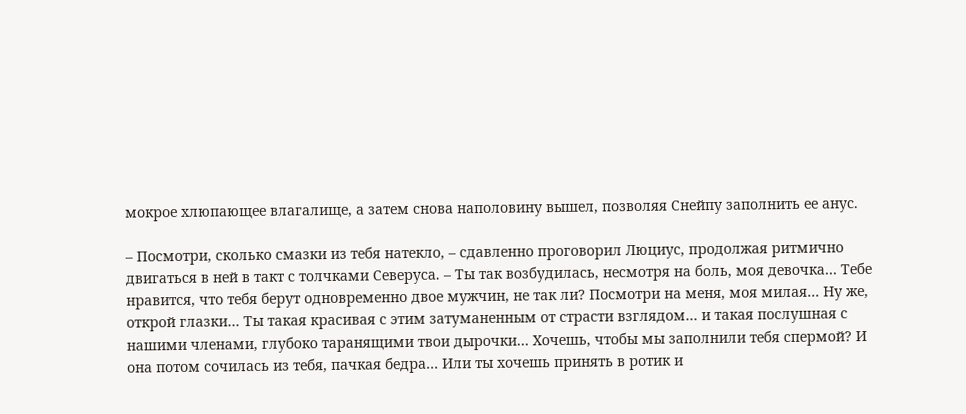мокрое хлюпающее влагалище, а затем снова наполовину вышел, позволяя Снейпу заполнить ее анус.

– Посмотри, сколько смазки из тебя натекло, – сдавленно проговорил Люциус, продолжая ритмично двигаться в ней в такт с толчками Северуса. – Ты так возбудилась, несмотря на боль, моя девочка… Тебе нравится, что тебя берут одновременно двое мужчин, не так ли? Посмотри на меня, моя милая… Ну же, открой глазки… Ты такая красивая с этим затуманенным от страсти взглядом… и такая послушная с нашими членами, глубоко таранящими твои дырочки… Хочешь, чтобы мы заполнили тебя спермой? И она потом сочилась из тебя, пачкая бедра… Или ты хочешь принять в ротик и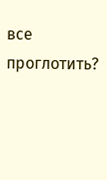все проглотить?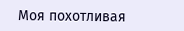Моя похотливая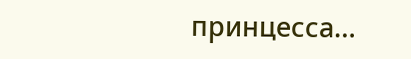принцесса…